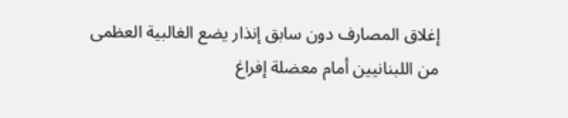إغلاق المصارف دون سابق إنذار يضع الغالبية العظمى من اللبنانيين أمام معضلة إفراغ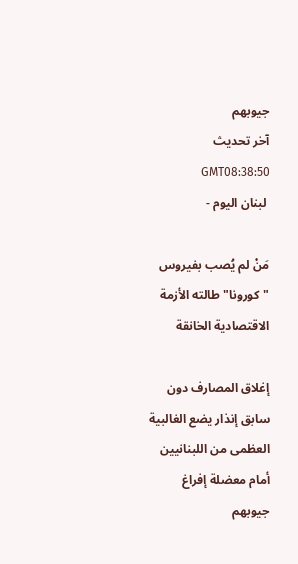جيوبهم
آخر تحديث GMT08:38:50
 لبنان اليوم -

مَنْ لم يُصب بفيروس "كورونا" طالته الأزمة الاقتصادية الخانقة

إغلاق المصارف دون سابق إنذار يضع الغالبية العظمى من اللبنانيين أمام معضلة إفراغ جيوبهم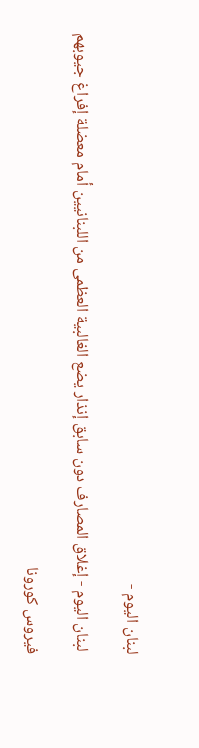لبنان اليوم -

 لبنان اليوم - إغلاق المصارف دون سابق إنذار يضع الغالبية العظمى من اللبنانيين أمام معضلة إفراغ جيوبهم

فيروس كورونا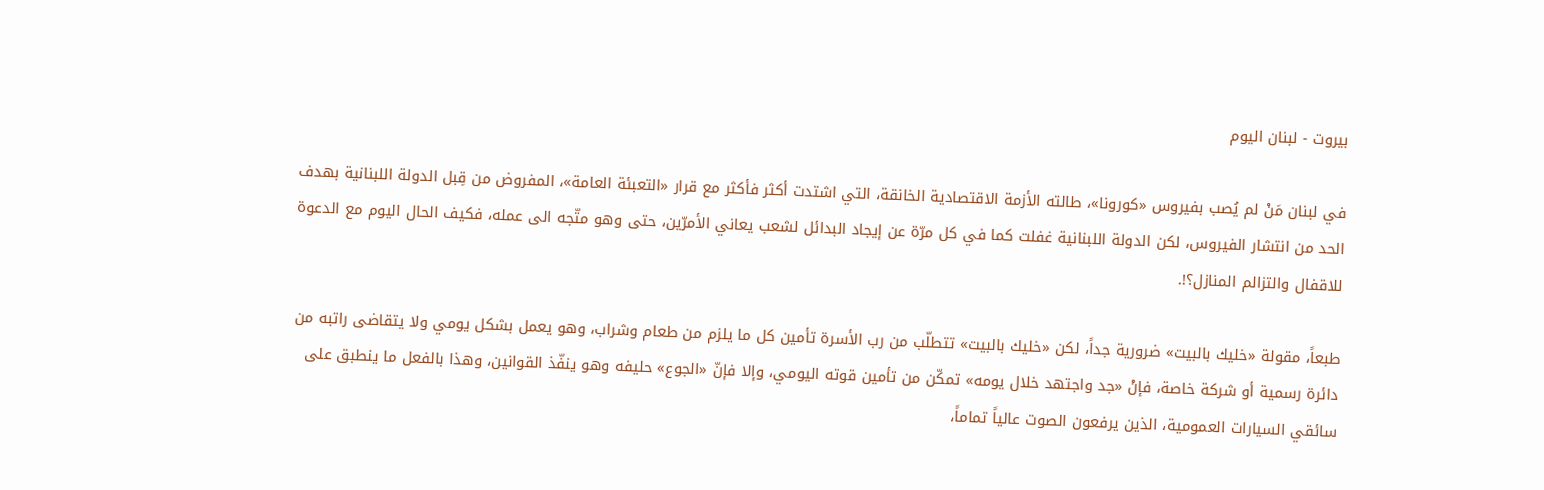بيروت - لبنان اليوم

في لبنان مَنْ لم يُصب بفيروس «كورونا»، طالته الأزمة الاقتصادية الخانقة، التي اشتدت أكثر فأكثر مع قرار «التعبئة العامة»، المفروض من قِبل الدولة اللبنانية بهدف الحد من انتشار الفيروس، لكن الدولة اللبنانية غفلت كما في كل مرّة عن إيجاد البدائل لشعب يعاني الأمرّين، حتى وهو متّجه الى عمله، فكيف الحال اليوم مع الدعوة للاقفال والتزالم المنازل؟!.

طبعاً، مقولة «خليك بالبيت» ضرورية جداً، لكن «خليك بالبيت» تتطلّب من رب الأسرة تأمين كل ما يلزم من طعام وشراب، وهو يعمل بشكل يومي ولا يتقاضى راتبه من دائرة رسمية أو شركة خاصة، فإنْ «جد واجتهد خلال يومه» تمكّن من تأمين قوته اليومي، وإلا فإنّ «الجوع» حليفه وهو ينفّذ القوانين، وهذا بالفعل ما ينطبق على سائقي السيارات العمومية، الذين يرفعون الصوت عالياً تماماً،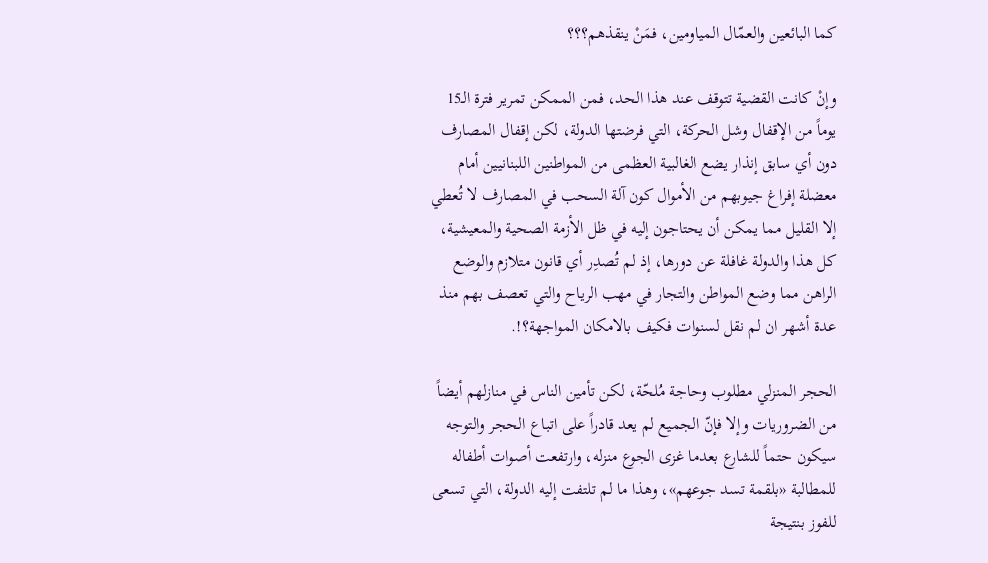كما البائعين والعمّال المياومين، فمَنْ ينقذهم؟؟؟

وإنْ كانت القضية تتوقف عند هذا الحد، فمن الممكن تمرير فترة الـ15 يوماً من الإقفال وشل الحركة، التي فرضتها الدولة، لكن إقفال المصارف دون أي سابق إنذار يضع الغالبية العظمى من المواطنين اللبنانيين أمام معضلة إفراغ جيوبهم من الأموال كون آلة السحب في المصارف لا تُعطي إلا القليل مما يمكن أن يحتاجون إليه في ظل الأزمة الصحية والمعيشية، كل هذا والدولة غافلة عن دورها، إذ لم تُصدِر أي قانون متلازم والوضع الراهن مما وضع المواطن والتجار في مهب الرياح والتي تعصف بهم منذ عدة أشهر ان لم نقل لسنوات فكيف بالامكان المواجهة؟!.

الحجر المنزلي مطلوب وحاجة مُلحّة، لكن تأمين الناس في منازلهم أيضاً من الضروريات وإلا فإنّ الجميع لم يعد قادراً على اتباع الحجر والتوجه سيكون حتماً للشارع بعدما غزى الجوع منزله، وارتفعت أصوات أطفاله للمطالبة «بلقمة تسد جوعهم»، وهذا ما لم تلتفت إليه الدولة، التي تسعى للفوز بنتيجة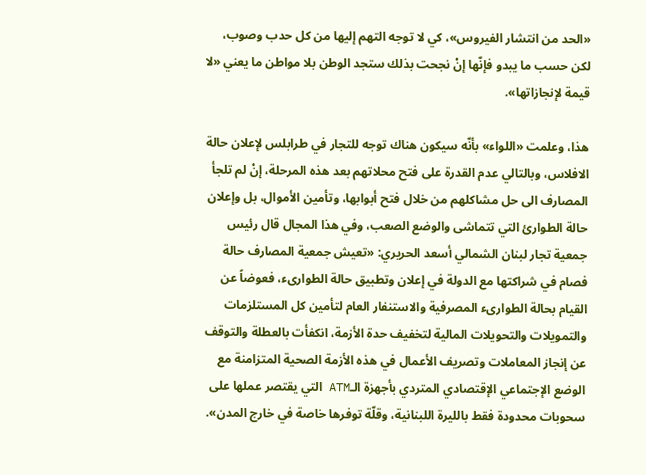«الحد من انتشار الفيروس»، كي لا توجه التهم إليها من كل حدب وصوب، لكن حسب ما يبدو فإنّها إنْ نجحت بذلك ستجد الوطن بلا مواطن ما يعني «لا قيمة لإنجازاتها».

هذا، وعلمت «اللواء» بأنّه سيكون هناك توجه للتجار في طرابلس لإعلان حالة الافلاس، وبالتالي عدم القدرة على فتح محلاتهم بعد هذه المرحلة، إنْ لم تلجأ المصارف الى حل مشاكلهم من خلال فتح أبوابها، وتأمين الأموال، بل وإعلان حالة الطوارئ التي تتماشى والوضع الصعب، وفي هذا المجال قال رئيس جمعية تجار لبنان الشمالي أسعد الحريري: «تعيش جمعية المصارف حالة فصام في شراكتها مع الدولة في إعلان وتطبيق حالة الطوارىء، فعوضاً عن القيام بحالة الطوارىء المصرفية والاستنفار العام لتأمين كل المستلزمات والتمويلات والتحويلات المالية لتخفيف حدة الأزمة، انكفأت بالعطلة والتوقف عن إنجاز المعاملات وتصريف الأعمال في هذه الأزمة الصحية المتزامنة مع الوضع الإجتماعي الإقتصادي المتردي بأجهزة الـATM التي يقتصر عملها على سحوبات محدودة فقط بالليرة اللبنانية، وقلّة توفرها خاصة في خارج المدن».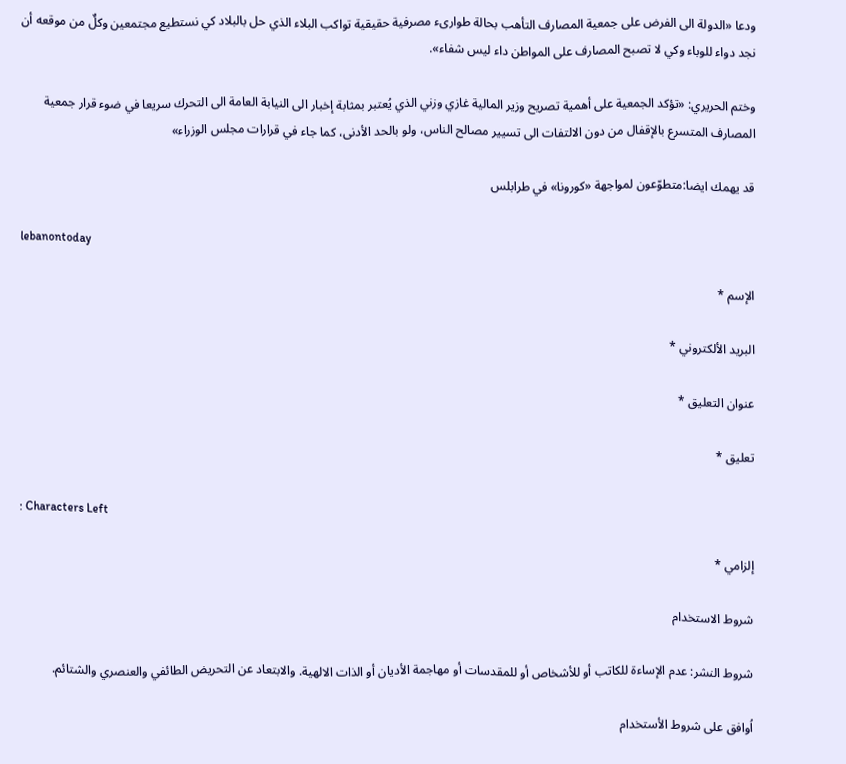ودعا «الدولة الى الفرض على جمعية المصارف التأهب بحالة طوارىء مصرفية حقيقية تواكب البلاء الذي حل بالبلاد كي نستطيع مجتمعين وكلٌ من موقعه أن نجد دواء للوباء وكي لا تصبح المصارف على المواطن داء ليس شفاء».

وختم الحريري: «تؤكد الجمعية على أهمية تصريح وزير المالية غازي وزني الذي يُعتبر بمثابة إخبار الى النيابة العامة الى التحرك سريعا في ضوء قرار جمعية المصارف المتسرع بالإقفال من دون الالتفات الى تسيير مصالح الناس، ولو بالحد الأدنى، كما جاء في قرارات مجلس الوزراء»

قد يهمك ايضا:متطوّعون لمواجهة «كورونا» في طرابلس

lebanontoday

الإسم *

البريد الألكتروني *

عنوان التعليق *

تعليق *

: Characters Left

إلزامي *

شروط الاستخدام

شروط النشر: عدم الإساءة للكاتب أو للأشخاص أو للمقدسات أو مهاجمة الأديان أو الذات الالهية. والابتعاد عن التحريض الطائفي والعنصري والشتائم.

اُوافق على شروط الأستخدام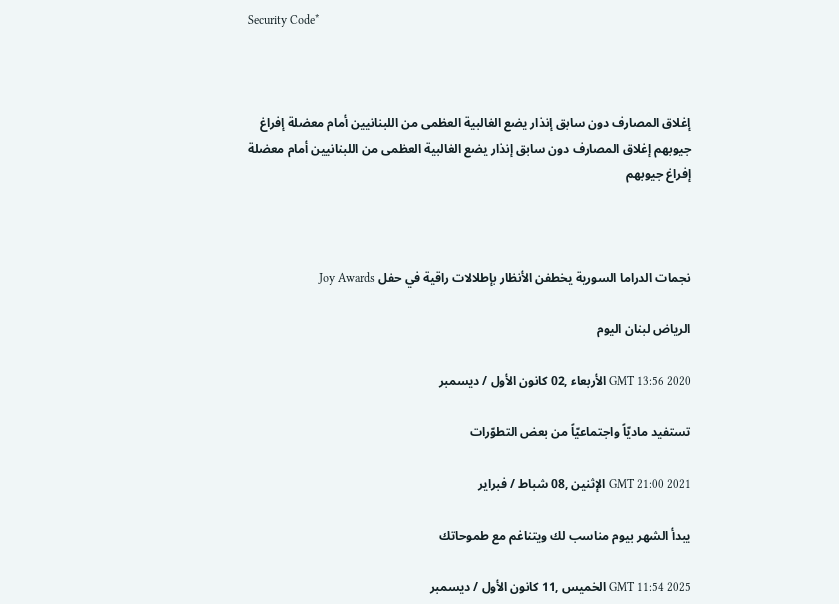Security Code*



إغلاق المصارف دون سابق إنذار يضع الغالبية العظمى من اللبنانيين أمام معضلة إفراغ جيوبهم إغلاق المصارف دون سابق إنذار يضع الغالبية العظمى من اللبنانيين أمام معضلة إفراغ جيوبهم



نجمات الدراما السورية يخطفن الأنظار بإطلالات راقية في حفل Joy Awards

الرياض لبنان اليوم

GMT 13:56 2020 الأربعاء ,02 كانون الأول / ديسمبر

تستفيد ماديّاً واجتماعيّاً من بعض التطوّرات

GMT 21:00 2021 الإثنين ,08 شباط / فبراير

يبدأ الشهر بيوم مناسب لك ويتناغم مع طموحاتك

GMT 11:54 2025 الخميس ,11 كانون الأول / ديسمبر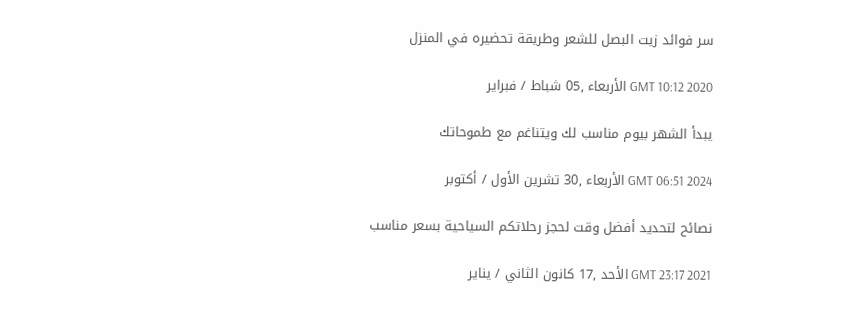سر فوائد زيت البصل للشعر وطريقة تحضيره في المنزل

GMT 10:12 2020 الأربعاء ,05 شباط / فبراير

يبدأ الشهر بيوم مناسب لك ويتناغم مع طموحاتك

GMT 06:51 2024 الأربعاء ,30 تشرين الأول / أكتوبر

نصائح لتحديد أفضل وقت لحجز رحلاتكم السياحية بسعر مناسب

GMT 23:17 2021 الأحد ,17 كانون الثاني / يناير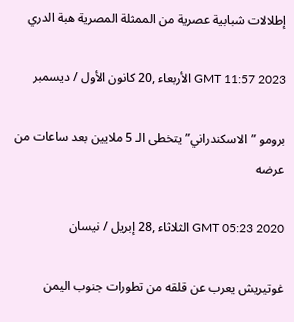إطلالات شبابية عصرية من الممثلة المصرية هبة الدري

GMT 11:57 2023 الأربعاء ,20 كانون الأول / ديسمبر

برومو ”الاسكندراني” يتخطى الـ 5 ملايين بعد ساعات من عرضه

GMT 05:23 2020 الثلاثاء ,28 إبريل / نيسان

غوتيريش يعرب عن قلقه من تطورات جنوب اليمن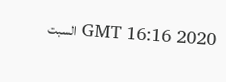GMT 16:16 2020 السبت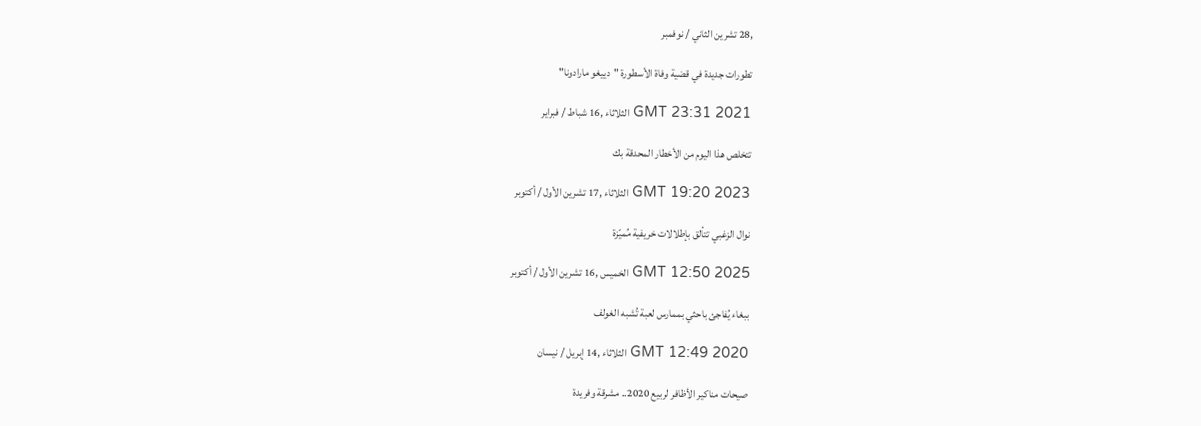,28 تشرين الثاني / نوفمبر

تطورات جديدة في قضية وفاة الأسطورة "دييغو مارادونا"

GMT 23:31 2021 الثلاثاء ,16 شباط / فبراير

تتخلص هذا اليوم من الأخطار المحدقة بك

GMT 19:20 2023 الثلاثاء ,17 تشرين الأول / أكتوبر

نوال الزغبي تتألق بإطلالات خريفية مُميّزة

GMT 12:50 2025 الخميس ,16 تشرين الأول / أكتوبر

ببغاء يُفاجئ باحثي بممارس لعبة تُشبه الغولف

GMT 12:49 2020 الثلاثاء ,14 إبريل / نيسان

صيحات مناكير الأظافر لربيع 2020.. مشرقة وفريدة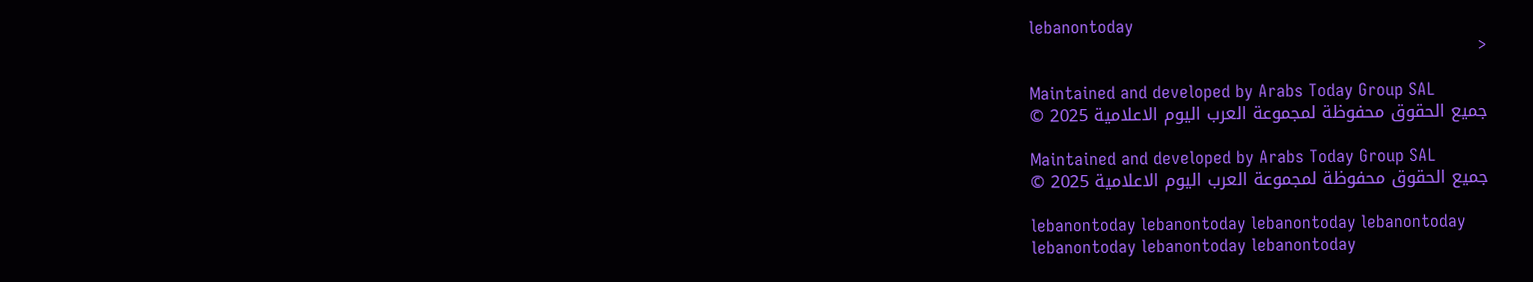lebanontoday
<

Maintained and developed by Arabs Today Group SAL
جميع الحقوق محفوظة لمجموعة العرب اليوم الاعلامية 2025 ©

Maintained and developed by Arabs Today Group SAL
جميع الحقوق محفوظة لمجموعة العرب اليوم الاعلامية 2025 ©

lebanontoday lebanontoday lebanontoday lebanontoday
lebanontoday lebanontoday lebanontoday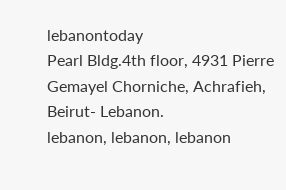lebanontoday
Pearl Bldg.4th floor, 4931 Pierre Gemayel Chorniche, Achrafieh, Beirut- Lebanon.
lebanon, lebanon, lebanon